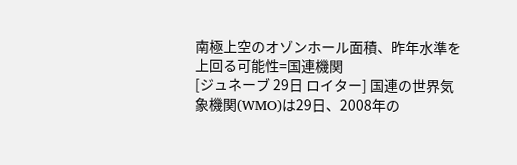南極上空のオゾンホール面積、昨年水準を上回る可能性=国連機関
[ジュネーブ 29日 ロイター] 国連の世界気象機関(WMO)は29日、2008年の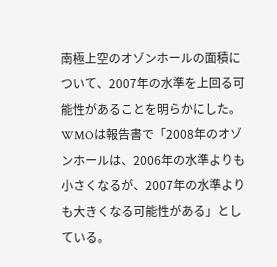南極上空のオゾンホールの面積について、2007年の水準を上回る可能性があることを明らかにした。
WMOは報告書で「2008年のオゾンホールは、2006年の水準よりも小さくなるが、2007年の水準よりも大きくなる可能性がある」としている。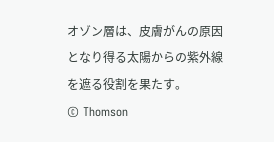オゾン層は、皮膚がんの原因となり得る太陽からの紫外線を遮る役割を果たす。
© Thomson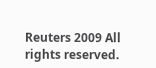Reuters 2009 All rights reserved.